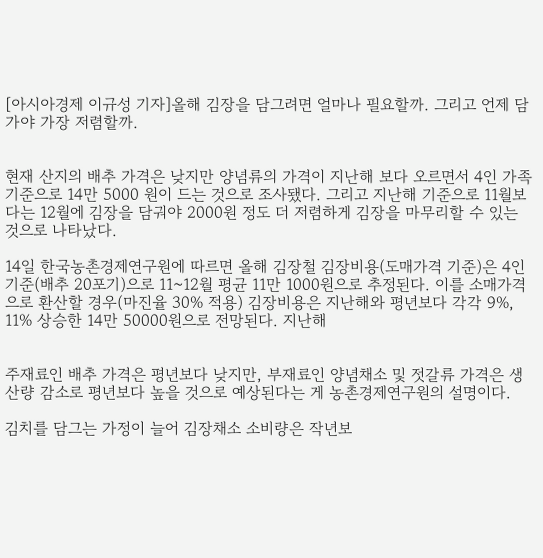[아시아경제 이규성 기자]올해 김장을 담그려면 얼마나 필요할까. 그리고 언제 담가야 가장 저렴할까.


현재 산지의 배추 가격은 낮지만 양념류의 가격이 지난해 보다 오르면서 4인 가족 기준으로 14만 5000 원이 드는 것으로 조사됐다. 그리고 지난해 기준으로 11월보다는 12월에 김장을 담궈야 2000원 정도 더 저렴하게 김장을 마무리할 수 있는 것으로 나타났다.

14일 한국농촌경제연구원에 따르면 올해 김장철 김장비용(도매가격 기준)은 4인 기준(배추 20포기)으로 11~12월 평균 11만 1000원으로 추정된다. 이를 소매가격으로 환산할 경우(마진율 30% 적용) 김장비용은 지난해와 평년보다 각각 9%, 11% 상승한 14만 50000원으로 전망된다. 지난해


주재료인 배추 가격은 평년보다 낮지만, 부재료인 양념채소 및 젓갈류 가격은 생산량 감소로 평년보다 높을 것으로 예상된다는 게 농촌경제연구원의 설명이다.

김치를 담그는 가정이 늘어 김장채소 소비량은 작년보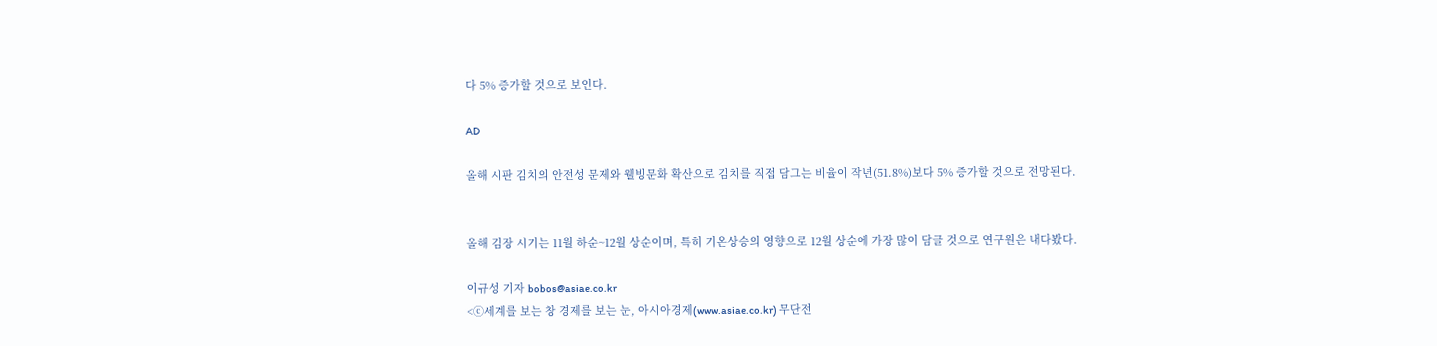다 5% 증가할 것으로 보인다.

AD

올해 시판 김치의 안전성 문제와 웰빙문화 확산으로 김치를 직접 담그는 비율이 작년(51.8%)보다 5% 증가할 것으로 전망된다.


올해 김장 시기는 11월 하순~12월 상순이며, 특히 기온상승의 영향으로 12월 상순에 가장 많이 담글 것으로 연구원은 내다봤다.

이규성 기자 bobos@asiae.co.kr
<ⓒ세계를 보는 창 경제를 보는 눈, 아시아경제(www.asiae.co.kr) 무단전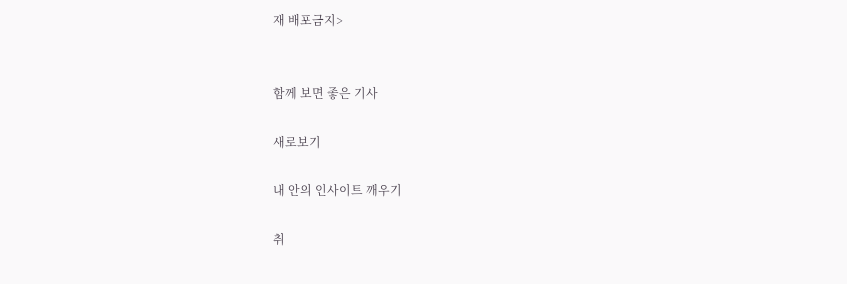재 배포금지>


함께 보면 좋은 기사

새로보기

내 안의 인사이트 깨우기

취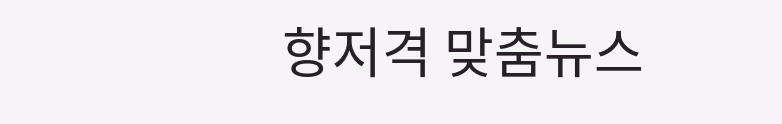향저격 맞춤뉴스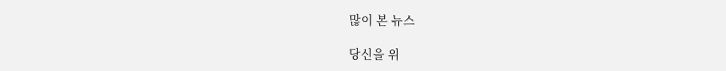많이 본 뉴스

당신을 위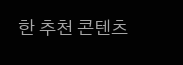한 추천 콘텐츠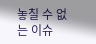놓칠 수 없는 이슈